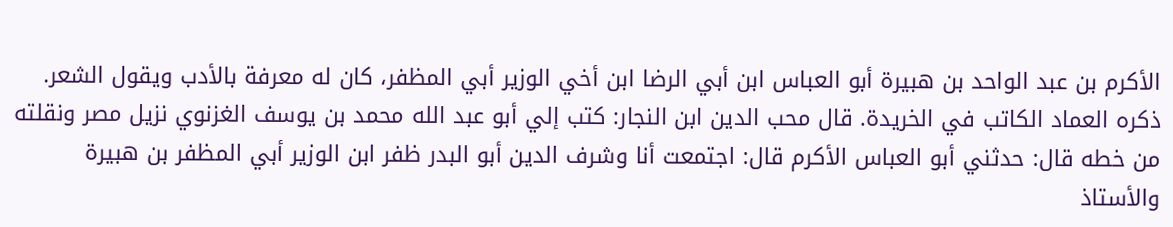الأكرم بن عبد الواحد بن هبيرة أبو العباس ابن أبي الرضا ابن أخي الوزير أبي المظفر، كان له معرفة بالأدب ويقول الشعر. ذكره العماد الكاتب في الخريدة. قال محب الدين ابن النجار: كتب إلي أبو عبد الله محمد بن يوسف الغزنوي نزيل مصر ونقلته من خطه قال: حدثني أبو العباس الأكرم قال: اجتمعت أنا وشرف الدين أبو البدر ظفر ابن الوزير أبي المظفر بن هبيرة والأستاذ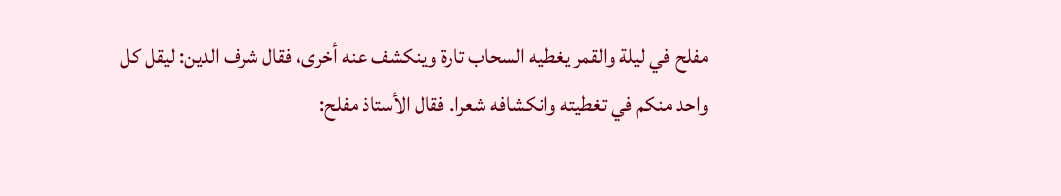مفلح في ليلة والقمر يغطيه السحاب تارة وينكشف عنه أخرى، فقال شرف الدين: ليقل كل واحد منكم في تغطيته وانكشافه شعرا. فقال الأستاذ مفلح: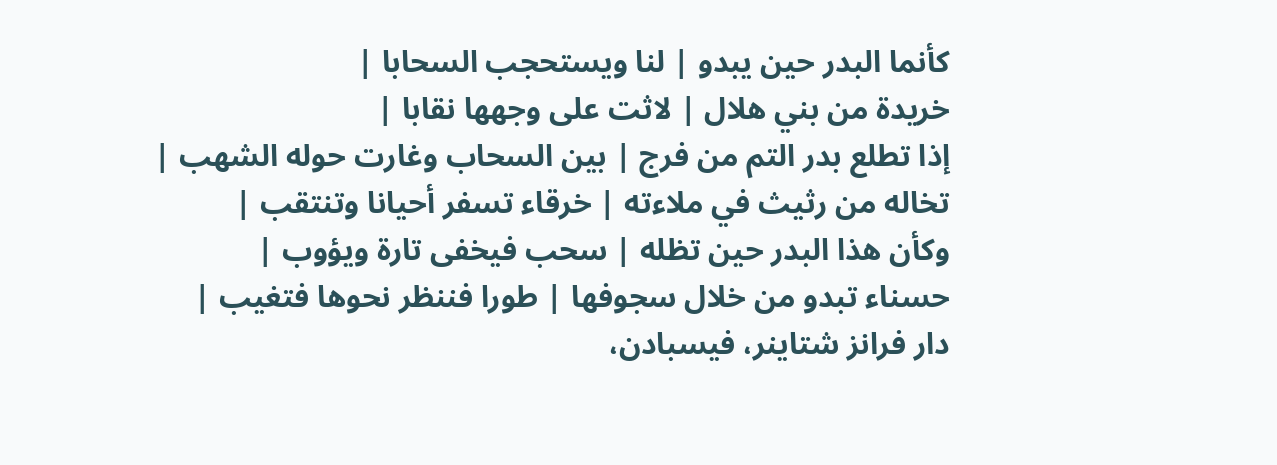كأنما البدر حين يبدو | لنا ويستحجب السحابا |
خريدة من بني هلال | لاثت على وجهها نقابا |
إذا تطلع بدر التم من فرج | بين السحاب وغارت حوله الشهب |
تخاله من رثيث في ملاءته | خرقاء تسفر أحيانا وتنتقب |
وكأن هذا البدر حين تظله | سحب فيخفى تارة ويؤوب |
حسناء تبدو من خلال سجوفها | طورا فننظر نحوها فتغيب |
دار فرانز شتاينر، فيسبادن،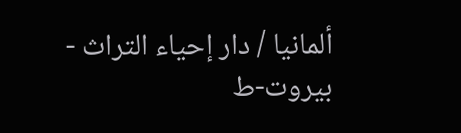ألمانيا / دار إحياء التراث - بيروت-ط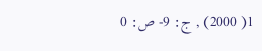1( 2000) , ج: 9- ص: 0